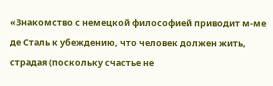«Знакомство с немецкой философией приводит м-ме де Сталь к убеждению, что человек должен жить, страдая (поскольку счастье не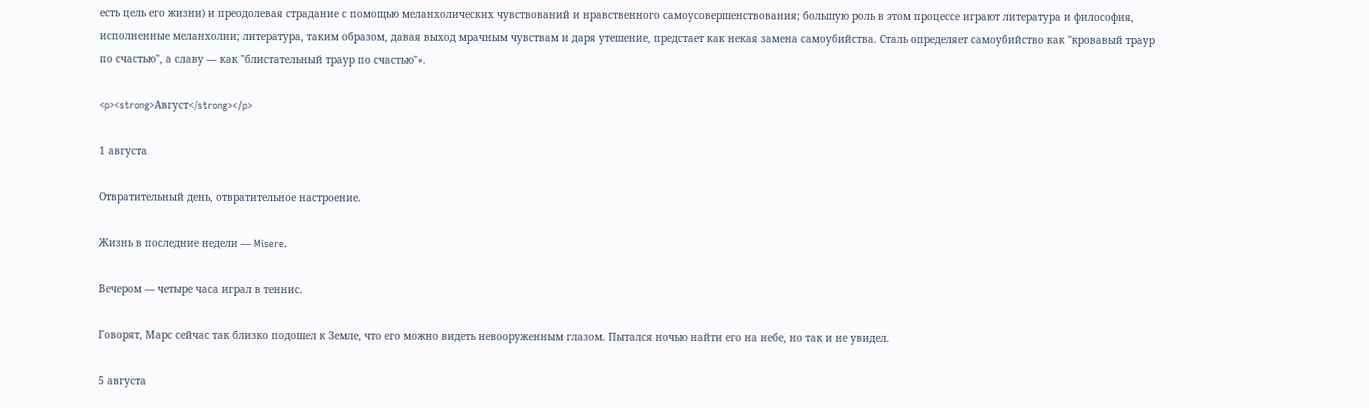есть цель его жизни) и преодолевая страдание с помощью меланхолических чувствований и нравственного самоусовершенствования; большую роль в этом процессе играют литература и философия, исполненные меланхолии; литература, таким образом, давая выход мрачным чувствам и даря утешение, предстает как некая замена самоубийства. Сталь определяет самоубийство как "кровавый траур по счастью", а славу — как "блистательный траур по счастью"».

<p><strong>Август</strong></p>

1 августа

Отвратительный день, отвратительное настроение.

Жизнь в последние недели — Misere.

Вечером — четыре часа играл в теннис.

Говорят, Марс сейчас так близко подошел к Земле, что его можно видеть невооруженным глазом. Пытался ночью найти его на небе, но так и не увидел.

5 августа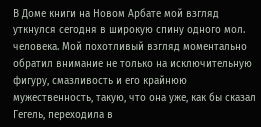В Доме книги на Новом Арбате мой взгляд уткнулся сегодня в широкую спину одного мол. человека. Мой похотливый взгляд моментально обратил внимание не только на исключительную фигуру, смазливость и его крайнюю мужественность, такую, что она уже, как бы сказал Гегель, переходила в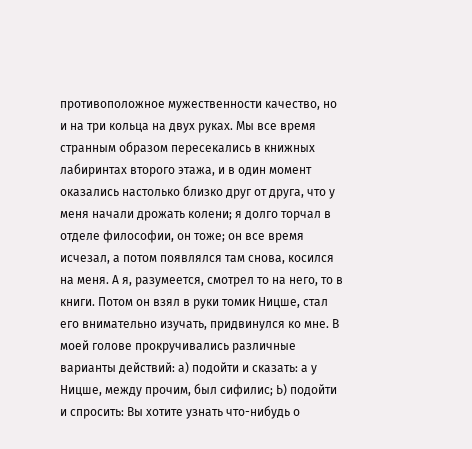противоположное мужественности качество, но и на три кольца на двух руках. Мы все время странным образом пересекались в книжных лабиринтах второго этажа, и в один момент оказались настолько близко друг от друга, что у меня начали дрожать колени; я долго торчал в отделе философии, он тоже; он все время исчезал, а потом появлялся там снова, косился на меня. А я, разумеется, смотрел то на него, то в книги. Потом он взял в руки томик Ницше, стал его внимательно изучать, придвинулся ко мне. В моей голове прокручивались различные варианты действий: а) подойти и сказать: а у Ницше, между прочим, был сифилис; Ь) подойти и спросить: Вы хотите узнать что-нибудь о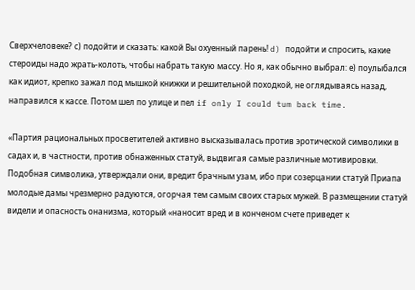Сверхчеловеке? с) подойти и сказать: какой Вы охуенный парень! d) подойти и спросить, какие стероиды надо жрать-колоть, чтобы набрать такую массу. Но я, как обычно выбрал: е) поулыбался как идиот, крепко зажал под мышкой книжки и решительной походкой, не оглядываясь назад, направился к кассе. Потом шел по улице и пел if only I could tum back time.

«Партия рациональных просветителей активно высказывалась против эротической символики в садах и, в частности, против обнаженных статуй, выдвигая самые различные мотивировки. Подобная символика, утверждали они, вредит брачным узам, ибо при созерцании статуй Приапа молодые дамы чрезмерно радуются, огорчая тем самым своих старых мужей. В размещении статуй видели и опасность онанизма, который «наносит вред и в конченом счете приведет к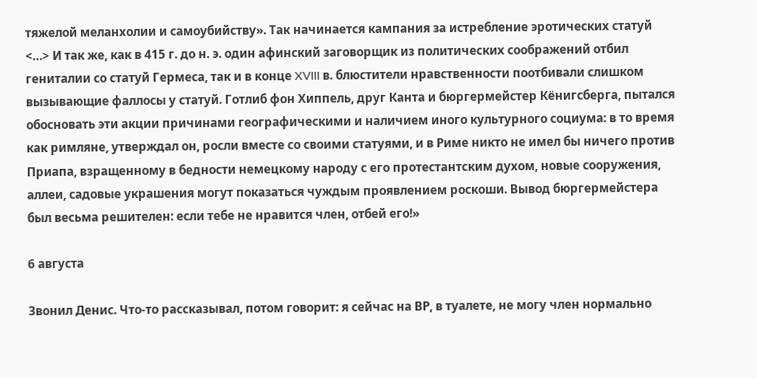тяжелой меланхолии и самоубийству». Так начинается кампания за истребление эротических статуй <…> И так же, как в 415 г. до н. э. один афинский заговорщик из политических соображений отбил гениталии со статуй Гермеса, так и в конце XVIII в. блюстители нравственности поотбивали слишком вызывающие фаллосы у статуй. Готлиб фон Хиппель, друг Канта и бюргермейстер Кёнигсберга, пытался обосновать эти акции причинами географическими и наличием иного культурного социума: в то время как римляне, утверждал он, росли вместе со своими статуями, и в Риме никто не имел бы ничего против Приапа, взращенному в бедности немецкому народу с его протестантским духом, новые сооружения, аллеи, садовые украшения могут показаться чуждым проявлением роскоши. Вывод бюргермейстера был весьма решителен: если тебе не нравится член, отбей его!»

6 августа

Звонил Денис. Что-то рассказывал, потом говорит: я сейчас на ВР, в туалете, не могу член нормально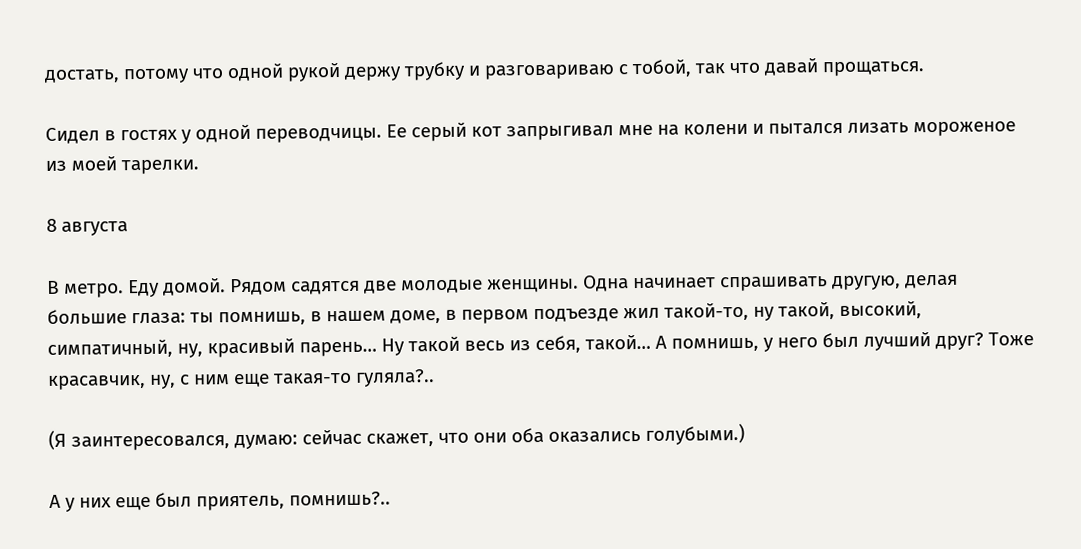достать, потому что одной рукой держу трубку и разговариваю с тобой, так что давай прощаться.

Сидел в гостях у одной переводчицы. Ее серый кот запрыгивал мне на колени и пытался лизать мороженое из моей тарелки.

8 августа

В метро. Еду домой. Рядом садятся две молодые женщины. Одна начинает спрашивать другую, делая большие глаза: ты помнишь, в нашем доме, в первом подъезде жил такой-то, ну такой, высокий, симпатичный, ну, красивый парень… Ну такой весь из себя, такой… А помнишь, у него был лучший друг? Тоже красавчик, ну, с ним еще такая-то гуляла?..

(Я заинтересовался, думаю: сейчас скажет, что они оба оказались голубыми.)

А у них еще был приятель, помнишь?..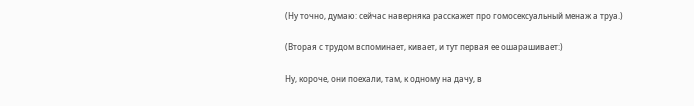(Ну точно, думаю: сейчас наверняка расскажет про гомосексуальный менаж а труа.)

(Вторая с трудом вспоминает, кивает, и тут первая ее ошарашивает:)

Ну, короче, они поехали, там, к одному на дачу, в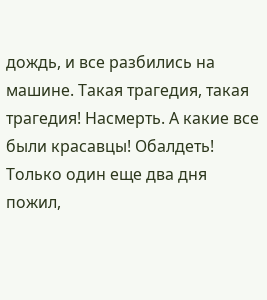дождь, и все разбились на машине. Такая трагедия, такая трагедия! Насмерть. А какие все были красавцы! Обалдеть! Только один еще два дня пожил,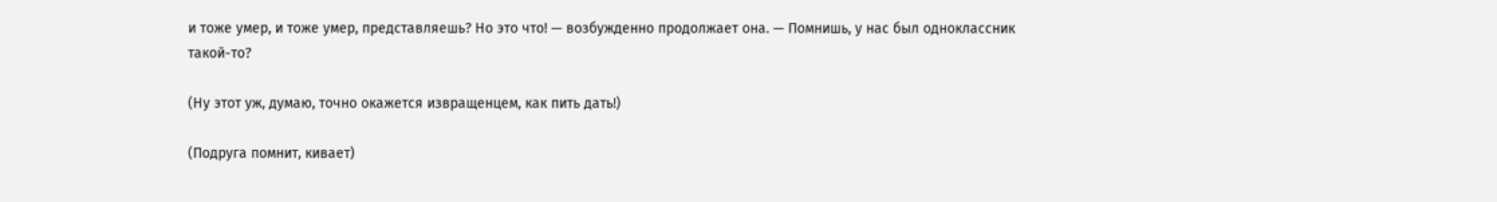и тоже умер, и тоже умер, представляешь? Но это что! — возбужденно продолжает она. — Помнишь, у нас был одноклассник такой-то?

(Ну этот уж, думаю, точно окажется извращенцем, как пить дать!)

(Подруга помнит, кивает)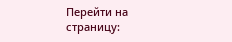Перейти на страницу: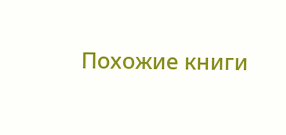Похожие книги